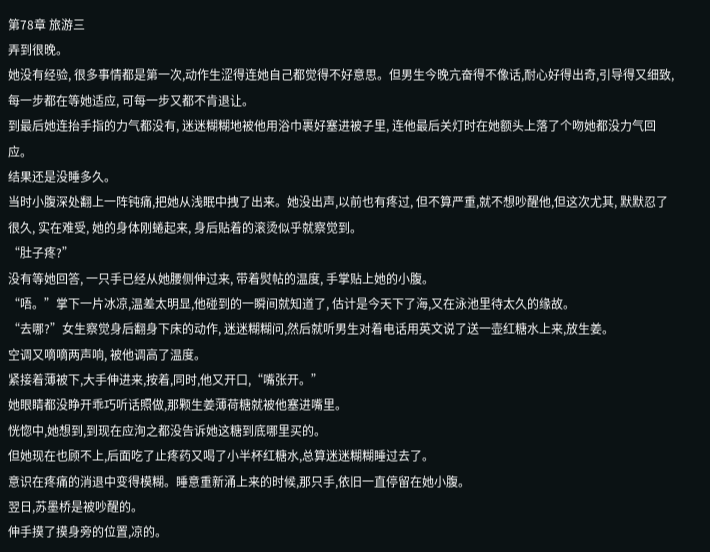第78章 旅游三
弄到很晚。
她没有经验, 很多事情都是第一次,动作生涩得连她自己都觉得不好意思。但男生今晚亢奋得不像话,耐心好得出奇,引导得又细致, 每一步都在等她适应, 可每一步又都不肯退让。
到最后她连抬手指的力气都没有, 迷迷糊糊地被他用浴巾裹好塞进被子里, 连他最后关灯时在她额头上落了个吻她都没力气回应。
结果还是没睡多久。
当时小腹深处翻上一阵钝痛,把她从浅眠中拽了出来。她没出声,以前也有疼过, 但不算严重,就不想吵醒他,但这次尤其, 默默忍了很久, 实在难受, 她的身体刚蜷起来, 身后贴着的滚烫似乎就察觉到。
“肚子疼?”
没有等她回答, 一只手已经从她腰侧伸过来, 带着熨帖的温度, 手掌贴上她的小腹。
“唔。”掌下一片冰凉,温差太明显,他碰到的一瞬间就知道了, 估计是今天下了海,又在泳池里待太久的缘故。
“去哪?”女生察觉身后翻身下床的动作, 迷迷糊糊问,然后就听男生对着电话用英文说了送一壶红糖水上来,放生姜。
空调又嘀嘀两声响, 被他调高了温度。
紧接着薄被下,大手伸进来,按着,同时,他又开口,“嘴张开。”
她眼睛都没睁开乖巧听话照做,那颗生姜薄荷糖就被他塞进嘴里。
恍惚中,她想到,到现在应洵之都没告诉她这糖到底哪里买的。
但她现在也顾不上,后面吃了止疼药又喝了小半杯红糖水,总算迷迷糊糊睡过去了。
意识在疼痛的消退中变得模糊。睡意重新涌上来的时候,那只手,依旧一直停留在她小腹。
翌日,苏墨桥是被吵醒的。
伸手摸了摸身旁的位置,凉的。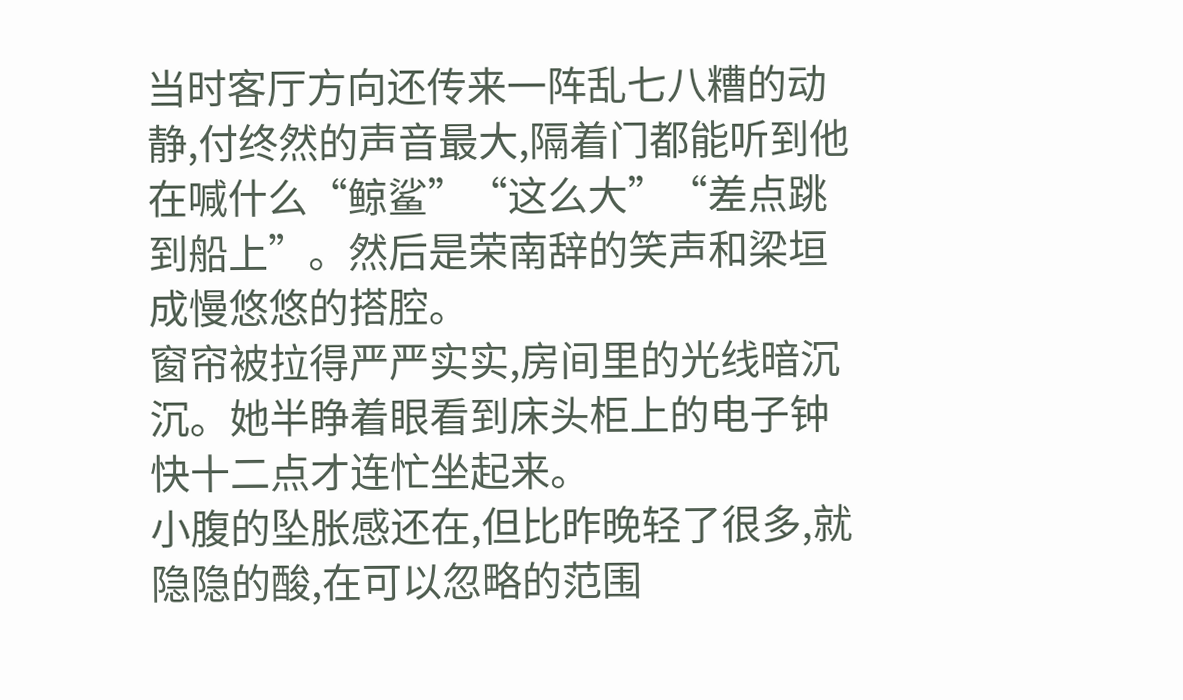当时客厅方向还传来一阵乱七八糟的动静,付终然的声音最大,隔着门都能听到他在喊什么“鲸鲨”“这么大”“差点跳到船上”。然后是荣南辞的笑声和梁垣成慢悠悠的搭腔。
窗帘被拉得严严实实,房间里的光线暗沉沉。她半睁着眼看到床头柜上的电子钟快十二点才连忙坐起来。
小腹的坠胀感还在,但比昨晚轻了很多,就隐隐的酸,在可以忽略的范围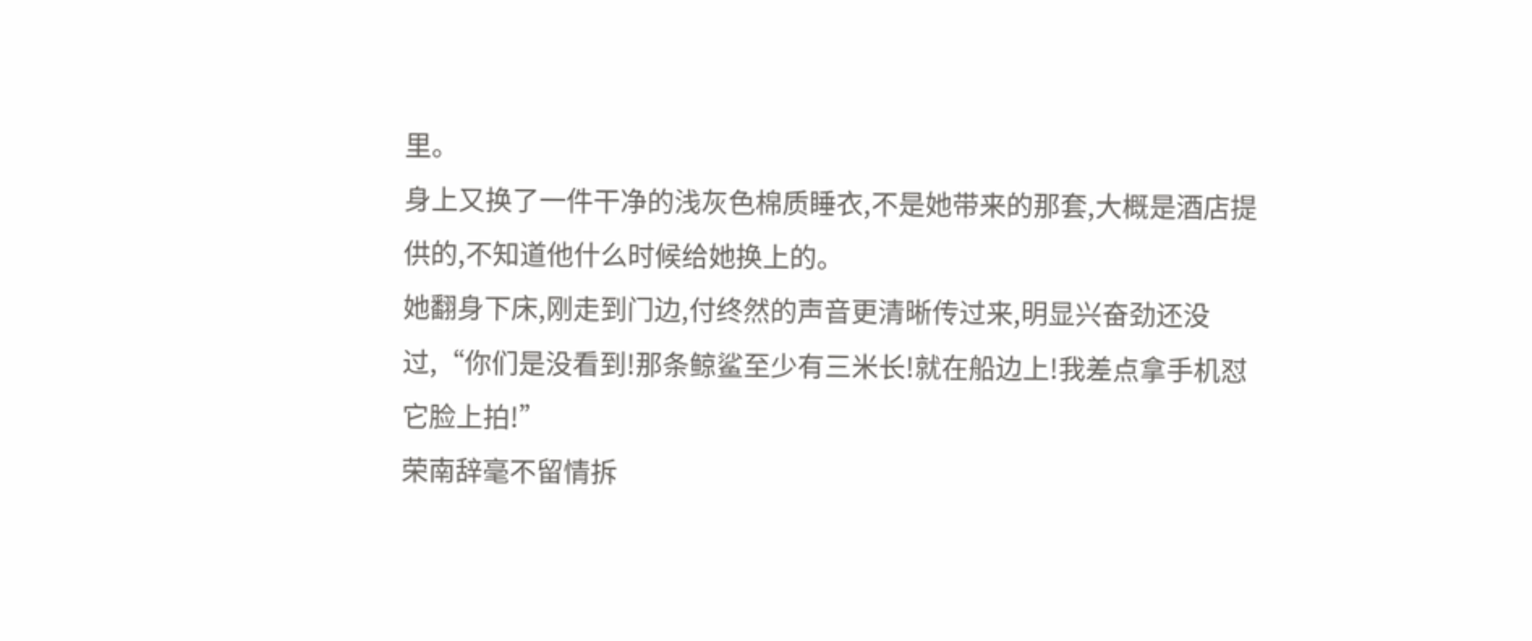里。
身上又换了一件干净的浅灰色棉质睡衣,不是她带来的那套,大概是酒店提供的,不知道他什么时候给她换上的。
她翻身下床,刚走到门边,付终然的声音更清晰传过来,明显兴奋劲还没过,“你们是没看到!那条鲸鲨至少有三米长!就在船边上!我差点拿手机怼它脸上拍!”
荣南辞毫不留情拆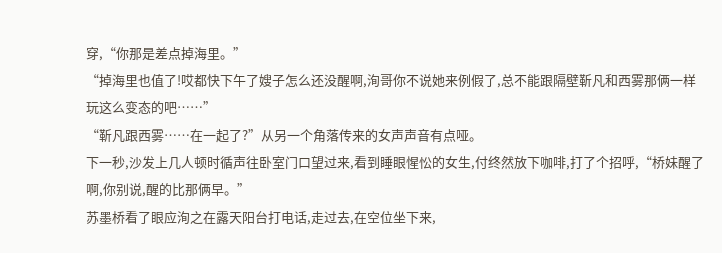穿,“你那是差点掉海里。”
“掉海里也值了!哎都快下午了嫂子怎么还没醒啊,洵哥你不说她来例假了,总不能跟隔壁靳凡和西雾那俩一样玩这么变态的吧……”
“靳凡跟西雾……在一起了?”从另一个角落传来的女声声音有点哑。
下一秒,沙发上几人顿时循声往卧室门口望过来,看到睡眼惺忪的女生,付终然放下咖啡,打了个招呼,“桥妹醒了啊,你别说,醒的比那俩早。”
苏墨桥看了眼应洵之在露天阳台打电话,走过去,在空位坐下来,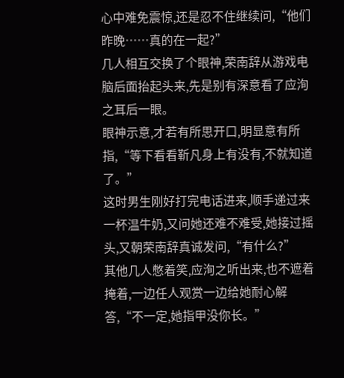心中难免震惊,还是忍不住继续问,“他们昨晚……真的在一起?”
几人相互交换了个眼神,荣南辞从游戏电脑后面抬起头来,先是别有深意看了应洵之耳后一眼。
眼神示意,才若有所思开口,明显意有所指,“等下看看靳凡身上有没有,不就知道了。”
这时男生刚好打完电话进来,顺手递过来一杯温牛奶,又问她还难不难受,她接过摇头,又朝荣南辞真诚发问,“有什么?”
其他几人憋着笑,应洵之听出来,也不遮着掩着,一边任人观赏一边给她耐心解答,“不一定,她指甲没你长。”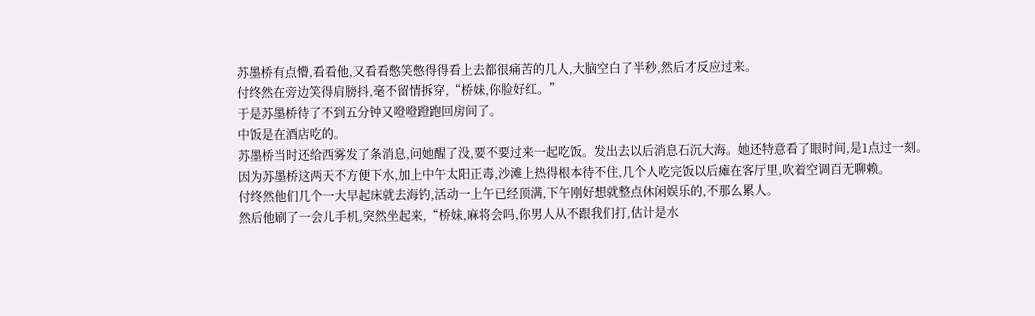苏墨桥有点懵,看看他,又看看憋笑憋得得看上去都很痛苦的几人,大脑空白了半秒,然后才反应过来。
付终然在旁边笑得肩膀抖,毫不留情拆穿,“桥妹,你脸好红。”
于是苏墨桥待了不到五分钟又噔噔蹬跑回房间了。
中饭是在酒店吃的。
苏墨桥当时还给西雾发了条消息,问她醒了没,要不要过来一起吃饭。发出去以后消息石沉大海。她还特意看了眼时间,是1点过一刻。
因为苏墨桥这两天不方便下水,加上中午太阳正毒,沙滩上热得根本待不住,几个人吃完饭以后瘫在客厅里,吹着空调百无聊赖。
付终然他们几个一大早起床就去海钓,活动一上午已经顶满,下午刚好想就整点休闲娱乐的,不那么累人。
然后他刷了一会儿手机,突然坐起来,“桥妹,麻将会吗,你男人从不跟我们打,估计是水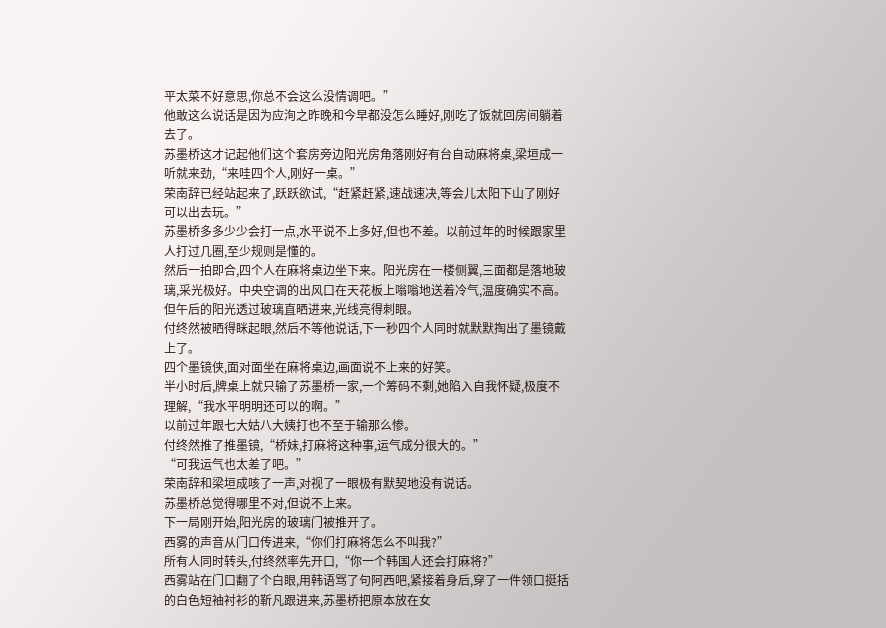平太菜不好意思,你总不会这么没情调吧。”
他敢这么说话是因为应洵之昨晚和今早都没怎么睡好,刚吃了饭就回房间躺着去了。
苏墨桥这才记起他们这个套房旁边阳光房角落刚好有台自动麻将桌,梁垣成一听就来劲,“来哇四个人,刚好一桌。”
荣南辞已经站起来了,跃跃欲试,“赶紧赶紧,速战速决,等会儿太阳下山了刚好可以出去玩。”
苏墨桥多多少少会打一点,水平说不上多好,但也不差。以前过年的时候跟家里人打过几圈,至少规则是懂的。
然后一拍即合,四个人在麻将桌边坐下来。阳光房在一楼侧翼,三面都是落地玻璃,采光极好。中央空调的出风口在天花板上嗡嗡地送着冷气,温度确实不高。
但午后的阳光透过玻璃直晒进来,光线亮得刺眼。
付终然被晒得眯起眼,然后不等他说话,下一秒四个人同时就默默掏出了墨镜戴上了。
四个墨镜侠,面对面坐在麻将桌边,画面说不上来的好笑。
半小时后,牌桌上就只输了苏墨桥一家,一个筹码不剩,她陷入自我怀疑,极度不理解,“我水平明明还可以的啊。”
以前过年跟七大姑八大姨打也不至于输那么惨。
付终然推了推墨镜,“桥妹,打麻将这种事,运气成分很大的。”
“可我运气也太差了吧。”
荣南辞和梁垣成咳了一声,对视了一眼极有默契地没有说话。
苏墨桥总觉得哪里不对,但说不上来。
下一局刚开始,阳光房的玻璃门被推开了。
西雾的声音从门口传进来,“你们打麻将怎么不叫我?”
所有人同时转头,付终然率先开口,“你一个韩国人还会打麻将?”
西雾站在门口翻了个白眼,用韩语骂了句阿西吧,紧接着身后,穿了一件领口挺括的白色短袖衬衫的靳凡跟进来,苏墨桥把原本放在女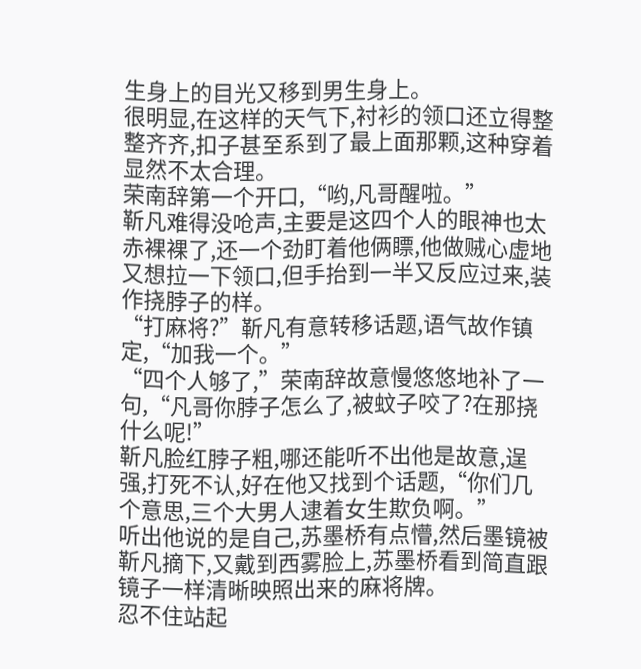生身上的目光又移到男生身上。
很明显,在这样的天气下,衬衫的领口还立得整整齐齐,扣子甚至系到了最上面那颗,这种穿着显然不太合理。
荣南辞第一个开口,“哟,凡哥醒啦。”
靳凡难得没呛声,主要是这四个人的眼神也太赤裸裸了,还一个劲盯着他俩瞟,他做贼心虚地又想拉一下领口,但手抬到一半又反应过来,装作挠脖子的样。
“打麻将?”靳凡有意转移话题,语气故作镇定,“加我一个。”
“四个人够了,”荣南辞故意慢悠悠地补了一句,“凡哥你脖子怎么了,被蚊子咬了?在那挠什么呢!”
靳凡脸红脖子粗,哪还能听不出他是故意,逞强,打死不认,好在他又找到个话题,“你们几个意思,三个大男人逮着女生欺负啊。”
听出他说的是自己,苏墨桥有点懵,然后墨镜被靳凡摘下,又戴到西雾脸上,苏墨桥看到简直跟镜子一样清晰映照出来的麻将牌。
忍不住站起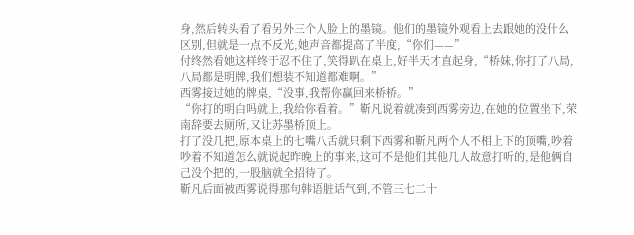身,然后转头看了看另外三个人脸上的墨镜。他们的墨镜外观看上去跟她的没什么区别,但就是一点不反光,她声音都提高了半度,“你们——”
付终然看她这样终于忍不住了,笑得趴在桌上,好半天才直起身,“桥妹,你打了八局,八局都是明牌,我们想装不知道都难啊。”
西雾接过她的牌桌,“没事,我帮你赢回来桥桥。”
“你打的明白吗就上,我给你看着。”靳凡说着就凑到西雾旁边,在她的位置坐下,荣南辞要去厕所,又让苏墨桥顶上。
打了没几把,原本桌上的七嘴八舌就只剩下西雾和靳凡两个人不相上下的顶嘴,吵着吵着不知道怎么就说起昨晚上的事来,这可不是他们其他几人故意打听的,是他俩自己没个把的,一股脑就全招待了。
靳凡后面被西雾说得那句韩语脏话气到,不管三七二十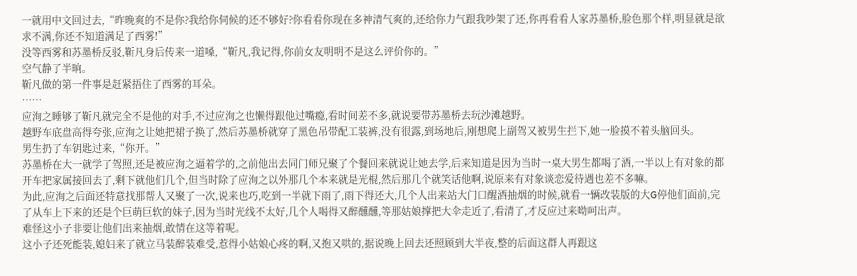一就用中文回过去,“昨晚爽的不是你?我给你伺候的还不够好?你看看你现在多神清气爽的,还给你力气跟我吵架了还,你再看看人家苏墨桥,脸色那个样,明显就是欲求不满,你还不知道满足了西雾!”
没等西雾和苏墨桥反驳,靳凡身后传来一道嗓,“靳凡,我记得,你前女友明明不是这么评价你的。”
空气静了半晌。
靳凡做的第一件事是赶紧捂住了西雾的耳朵。
……
应洵之睡够了靳凡就完全不是他的对手,不过应洵之也懒得跟他过嘴瘾,看时间差不多,就说要带苏墨桥去玩沙滩越野。
越野车底盘高得夸张,应洵之让她把裙子换了,然后苏墨桥就穿了黑色吊带配工装裤,没有很露,到场地后,刚想爬上副驾又被男生拦下,她一脸摸不着头脑回头。
男生扔了车钥匙过来,“你开。”
苏墨桥在大一就学了驾照,还是被应洵之逼着学的,之前他出去同门师兄聚了个餐回来就说让她去学,后来知道是因为当时一桌大男生都喝了酒,一半以上有对象的都开车把家属接回去了,剩下就他们几个,但当时除了应洵之以外那几个本来就是光棍,然后那几个就笑话他啊,说原来有对象谈恋爱待遇也差不多嘛。
为此,应洵之后面还特意找那帮人又聚了一次,说来也巧,吃到一半就下雨了,雨下得还大,几个人出来站大门口醒酒抽烟的时候,就看一辆改装版的大G停他们面前,完了从车上下来的还是个巨萌巨软的妹子,因为当时光线不太好,几个人喝得又醉醺醺,等那姑娘撑把大伞走近了,看清了,才反应过来呦呵出声。
难怪这小子非要让他们出来抽烟,敢情在这等着呢。
这小子还死能装,媳妇来了就立马装醉装难受,惹得小姑娘心疼的啊,又抱又哄的,据说晚上回去还照顾到大半夜,整的后面这群人再跟这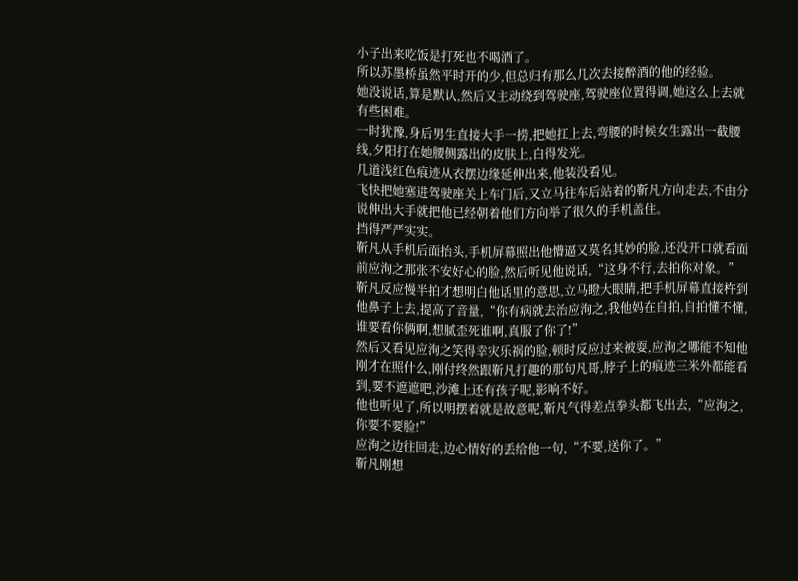小子出来吃饭是打死也不喝酒了。
所以苏墨桥虽然平时开的少,但总归有那么几次去接醉酒的他的经验。
她没说话,算是默认,然后又主动绕到驾驶座,驾驶座位置得调,她这么上去就有些困难。
一时犹豫,身后男生直接大手一捞,把她扛上去,弯腰的时候女生露出一截腰线,夕阳打在她腰侧露出的皮肤上,白得发光。
几道浅红色痕迹从衣摆边缘延伸出来,他装没看见。
飞快把她塞进驾驶座关上车门后,又立马往车后站着的靳凡方向走去,不由分说伸出大手就把他已经朝着他们方向举了很久的手机盖住。
挡得严严实实。
靳凡从手机后面抬头,手机屏幕照出他懵逼又莫名其妙的脸,还没开口就看面前应洵之那张不安好心的脸,然后听见他说话,“这身不行,去拍你对象。”
靳凡反应慢半拍才想明白他话里的意思,立马瞪大眼睛,把手机屏幕直接杵到他鼻子上去,提高了音量,“你有病就去治应洵之,我他妈在自拍,自拍懂不懂,谁要看你俩啊,想腻歪死谁啊,真服了你了!”
然后又看见应洵之笑得幸灾乐祸的脸,顿时反应过来被耍,应洵之哪能不知他刚才在照什么,刚付终然跟靳凡打趣的那句凡哥,脖子上的痕迹三米外都能看到,要不遮遮吧,沙滩上还有孩子呢,影响不好。
他也听见了,所以明摆着就是故意呢,靳凡气得差点拳头都飞出去,“应洵之,你要不要脸!”
应洵之边往回走,边心情好的丢给他一句,“不要,送你了。”
靳凡刚想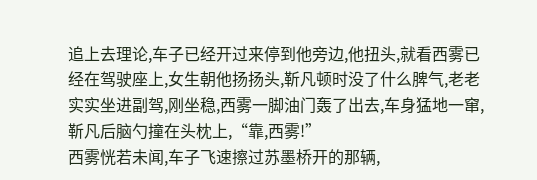追上去理论,车子已经开过来停到他旁边,他扭头,就看西雾已经在驾驶座上,女生朝他扬扬头,靳凡顿时没了什么脾气,老老实实坐进副驾,刚坐稳,西雾一脚油门轰了出去,车身猛地一窜,靳凡后脑勺撞在头枕上,“靠,西雾!”
西雾恍若未闻,车子飞速擦过苏墨桥开的那辆,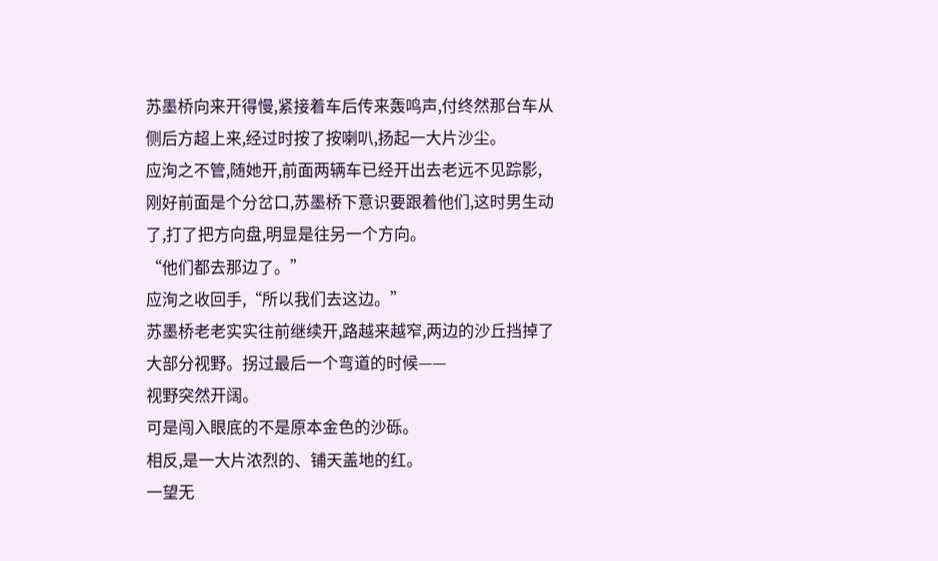苏墨桥向来开得慢,紧接着车后传来轰鸣声,付终然那台车从侧后方超上来,经过时按了按喇叭,扬起一大片沙尘。
应洵之不管,随她开,前面两辆车已经开出去老远不见踪影,刚好前面是个分岔口,苏墨桥下意识要跟着他们,这时男生动了,打了把方向盘,明显是往另一个方向。
“他们都去那边了。”
应洵之收回手,“所以我们去这边。”
苏墨桥老老实实往前继续开,路越来越窄,两边的沙丘挡掉了大部分视野。拐过最后一个弯道的时候——
视野突然开阔。
可是闯入眼底的不是原本金色的沙砾。
相反,是一大片浓烈的、铺天盖地的红。
一望无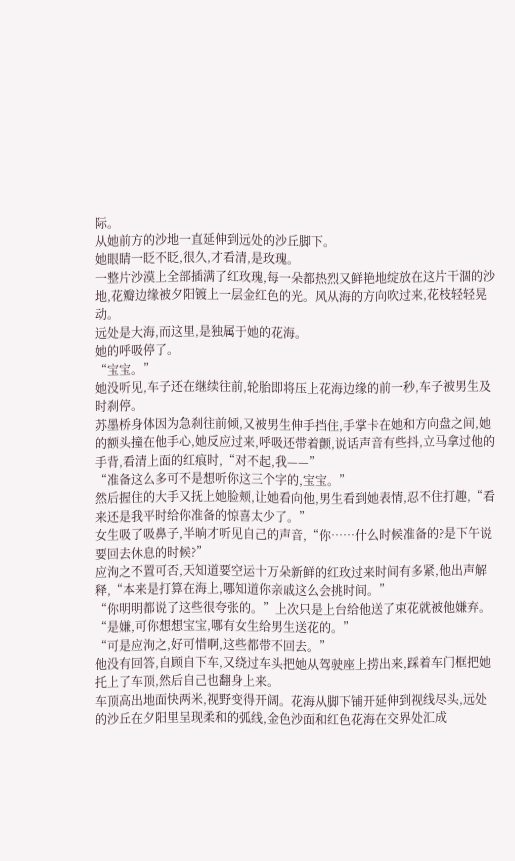际。
从她前方的沙地一直延伸到远处的沙丘脚下。
她眼睛一眨不眨,很久,才看清,是玫瑰。
一整片沙漠上全部插满了红玫瑰,每一朵都热烈又鲜艳地绽放在这片干涸的沙地,花瓣边缘被夕阳镀上一层金红色的光。风从海的方向吹过来,花枝轻轻晃动。
远处是大海,而这里,是独属于她的花海。
她的呼吸停了。
“宝宝。”
她没听见,车子还在继续往前,轮胎即将压上花海边缘的前一秒,车子被男生及时刹停。
苏墨桥身体因为急刹往前倾,又被男生伸手挡住,手掌卡在她和方向盘之间,她的额头撞在他手心,她反应过来,呼吸还带着颤,说话声音有些抖,立马拿过他的手背,看清上面的红痕时,“对不起,我——”
“准备这么多可不是想听你这三个字的,宝宝。”
然后握住的大手又抚上她脸颊,让她看向他,男生看到她表情,忍不住打趣,“看来还是我平时给你准备的惊喜太少了。”
女生吸了吸鼻子,半晌才听见自己的声音,“你……什么时候准备的?是下午说要回去休息的时候?”
应洵之不置可否,天知道要空运十万朵新鲜的红玫过来时间有多紧,他出声解释,“本来是打算在海上,哪知道你亲戚这么会挑时间。”
“你明明都说了这些很夸张的。”上次只是上台给他送了束花就被他嫌弃。
“是嫌,可你想想宝宝,哪有女生给男生送花的。”
“可是应洵之,好可惜啊,这些都带不回去。”
他没有回答,自顾自下车,又绕过车头把她从驾驶座上捞出来,踩着车门框把她托上了车顶,然后自己也翻身上来。
车顶高出地面快两米,视野变得开阔。花海从脚下铺开延伸到视线尽头,远处的沙丘在夕阳里呈现柔和的弧线,金色沙面和红色花海在交界处汇成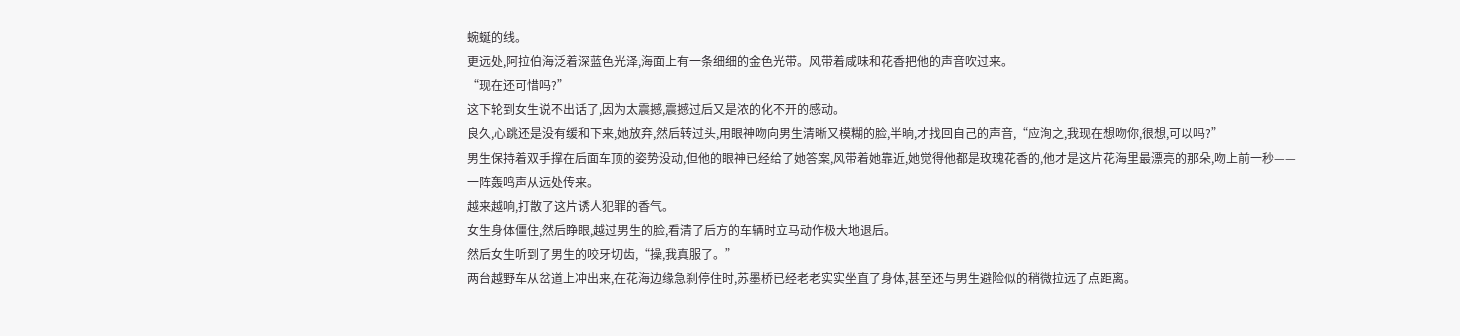蜿蜒的线。
更远处,阿拉伯海泛着深蓝色光泽,海面上有一条细细的金色光带。风带着咸味和花香把他的声音吹过来。
“现在还可惜吗?”
这下轮到女生说不出话了,因为太震撼,震撼过后又是浓的化不开的感动。
良久,心跳还是没有缓和下来,她放弃,然后转过头,用眼神吻向男生清晰又模糊的脸,半晌,才找回自己的声音,“应洵之,我现在想吻你,很想,可以吗?”
男生保持着双手撑在后面车顶的姿势没动,但他的眼神已经给了她答案,风带着她靠近,她觉得他都是玫瑰花香的,他才是这片花海里最漂亮的那朵,吻上前一秒——
一阵轰鸣声从远处传来。
越来越响,打散了这片诱人犯罪的香气。
女生身体僵住,然后睁眼,越过男生的脸,看清了后方的车辆时立马动作极大地退后。
然后女生听到了男生的咬牙切齿,“操,我真服了。”
两台越野车从岔道上冲出来,在花海边缘急刹停住时,苏墨桥已经老老实实坐直了身体,甚至还与男生避险似的稍微拉远了点距离。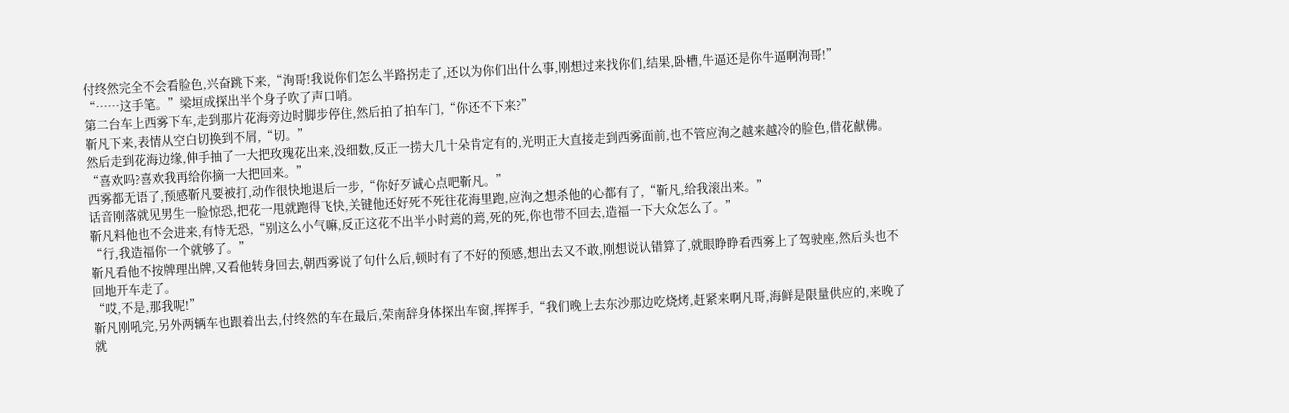付终然完全不会看脸色,兴奋跳下来,“洵哥!我说你们怎么半路拐走了,还以为你们出什么事,刚想过来找你们,结果,卧槽,牛逼还是你牛逼啊洵哥!”
“……这手笔。”梁垣成探出半个身子吹了声口哨。
第二台车上西雾下车,走到那片花海旁边时脚步停住,然后拍了拍车门,“你还不下来?”
靳凡下来,表情从空白切换到不屑,“切。”
然后走到花海边缘,伸手抽了一大把玫瑰花出来,没细数,反正一捞大几十朵肯定有的,光明正大直接走到西雾面前,也不管应洵之越来越冷的脸色,借花献佛。
“喜欢吗?喜欢我再给你摘一大把回来。”
西雾都无语了,预感靳凡要被打,动作很快地退后一步,“你好歹诚心点吧靳凡。”
话音刚落就见男生一脸惊恐,把花一甩就跑得飞快,关键他还好死不死往花海里跑,应洵之想杀他的心都有了,“靳凡,给我滚出来。”
靳凡料他也不会进来,有恃无恐,“别这么小气嘛,反正这花不出半小时蔫的蔫,死的死,你也带不回去,造福一下大众怎么了。”
“行,我造福你一个就够了。”
靳凡看他不按牌理出牌,又看他转身回去,朝西雾说了句什么后,顿时有了不好的预感,想出去又不敢,刚想说认错算了,就眼睁睁看西雾上了驾驶座,然后头也不回地开车走了。
“哎,不是,那我呢!”
靳凡刚吼完,另外两辆车也跟着出去,付终然的车在最后,荣南辞身体探出车窗,挥挥手,“我们晚上去东沙那边吃烧烤,赶紧来啊凡哥,海鲜是限量供应的,来晚了就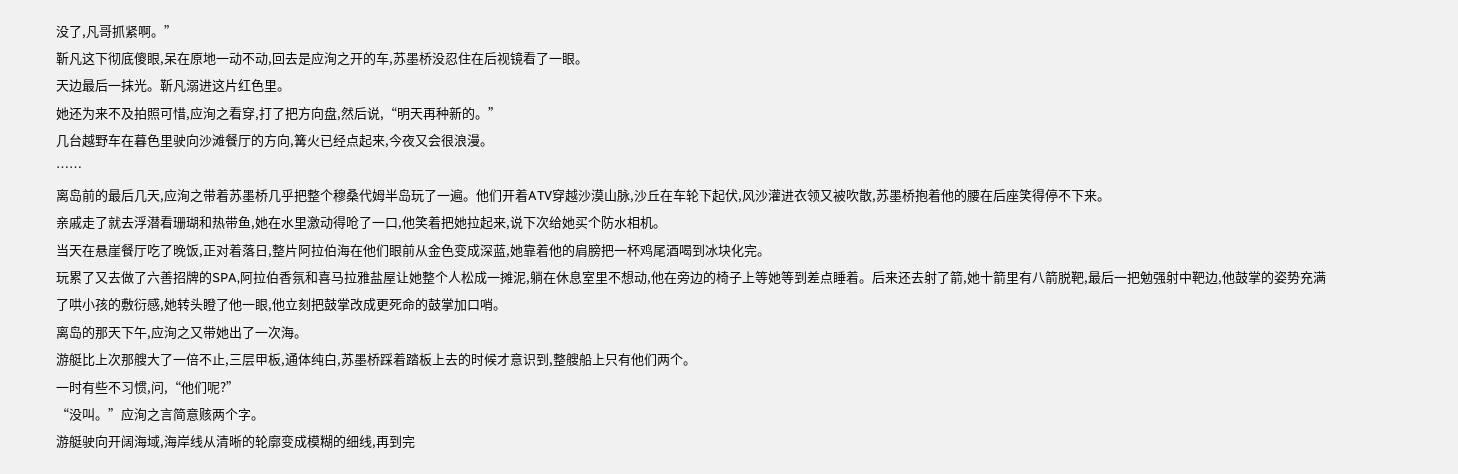没了,凡哥抓紧啊。”
靳凡这下彻底傻眼,呆在原地一动不动,回去是应洵之开的车,苏墨桥没忍住在后视镜看了一眼。
天边最后一抹光。靳凡溺进这片红色里。
她还为来不及拍照可惜,应洵之看穿,打了把方向盘,然后说,“明天再种新的。”
几台越野车在暮色里驶向沙滩餐厅的方向,篝火已经点起来,今夜又会很浪漫。
……
离岛前的最后几天,应洵之带着苏墨桥几乎把整个穆桑代姆半岛玩了一遍。他们开着ATV穿越沙漠山脉,沙丘在车轮下起伏,风沙灌进衣领又被吹散,苏墨桥抱着他的腰在后座笑得停不下来。
亲戚走了就去浮潜看珊瑚和热带鱼,她在水里激动得呛了一口,他笑着把她拉起来,说下次给她买个防水相机。
当天在悬崖餐厅吃了晚饭,正对着落日,整片阿拉伯海在他们眼前从金色变成深蓝,她靠着他的肩膀把一杯鸡尾酒喝到冰块化完。
玩累了又去做了六善招牌的SPA,阿拉伯香氛和喜马拉雅盐屋让她整个人松成一摊泥,躺在休息室里不想动,他在旁边的椅子上等她等到差点睡着。后来还去射了箭,她十箭里有八箭脱靶,最后一把勉强射中靶边,他鼓掌的姿势充满了哄小孩的敷衍感,她转头瞪了他一眼,他立刻把鼓掌改成更死命的鼓掌加口哨。
离岛的那天下午,应洵之又带她出了一次海。
游艇比上次那艘大了一倍不止,三层甲板,通体纯白,苏墨桥踩着踏板上去的时候才意识到,整艘船上只有他们两个。
一时有些不习惯,问,“他们呢?”
“没叫。”应洵之言简意赅两个字。
游艇驶向开阔海域,海岸线从清晰的轮廓变成模糊的细线,再到完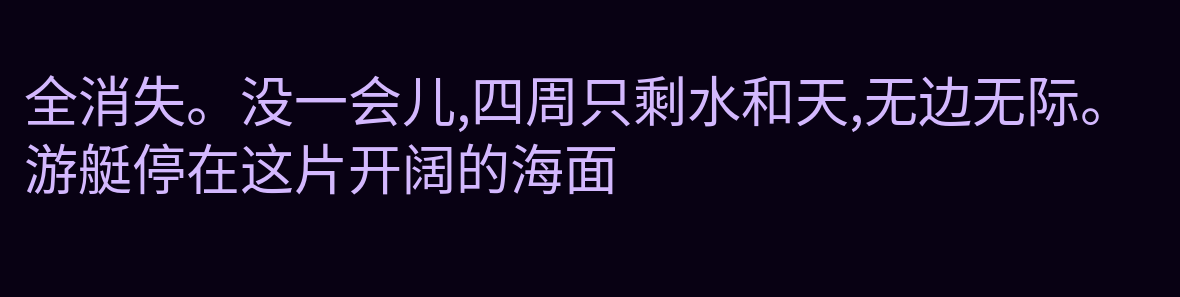全消失。没一会儿,四周只剩水和天,无边无际。
游艇停在这片开阔的海面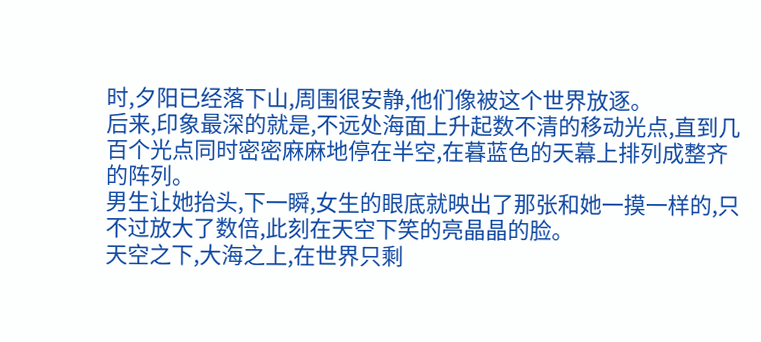时,夕阳已经落下山,周围很安静,他们像被这个世界放逐。
后来,印象最深的就是,不远处海面上升起数不清的移动光点,直到几百个光点同时密密麻麻地停在半空,在暮蓝色的天幕上排列成整齐的阵列。
男生让她抬头,下一瞬,女生的眼底就映出了那张和她一摸一样的,只不过放大了数倍,此刻在天空下笑的亮晶晶的脸。
天空之下,大海之上,在世界只剩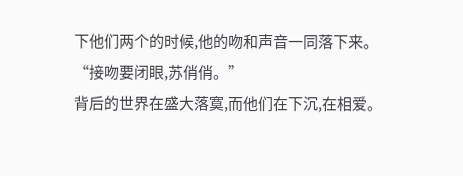下他们两个的时候,他的吻和声音一同落下来。
“接吻要闭眼,苏俏俏。”
背后的世界在盛大落寞,而他们在下沉,在相爱。